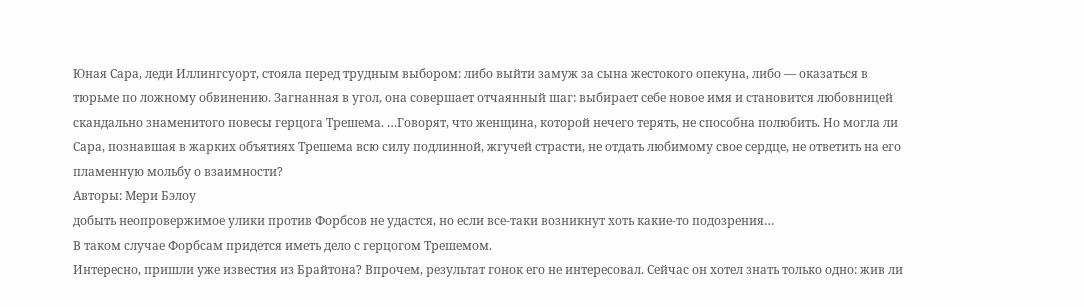Юная Сара, леди Иллингсуорт, стояла перед трудным выбором: либо выйти замуж за сына жестокого опекуна, либо — оказаться в тюрьме по ложному обвинению. Загнанная в угол, она совершает отчаянный шаг: выбирает себе новое имя и становится любовницей скандально знаменитого повесы герцога Трешема. …Говорят, что женщина, которой нечего терять, не способна полюбить. Но могла ли Сара, познавшая в жарких объятиях Трешема всю силу подлинной, жгучей страсти, не отдать любимому свое сердце, не ответить на его пламенную мольбу о взаимности?
Авторы: Мери Бэлоу
добыть неопровержимое улики против Форбсов не удастся, но если все-таки возникнут хоть какие-то подозрения…
В таком случае Форбсам придется иметь дело с герцогом Трешемом.
Интересно, пришли уже известия из Брайтона? Впрочем, результат гонок его не интересовал. Сейчас он хотел знать только одно: жив ли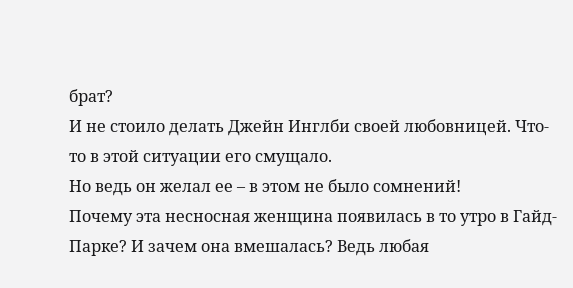брат?
И не стоило делать Джейн Инглби своей любовницей. Что-то в этой ситуации его смущало.
Но ведь он желал ее – в этом не было сомнений!
Почему эта несносная женщина появилась в то утро в Гайд-Парке? И зачем она вмешалась? Ведь любая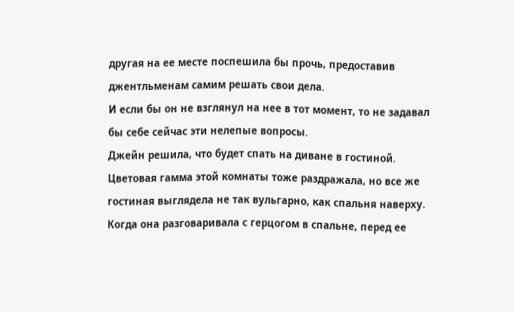другая на ее месте поспешила бы прочь, предоставив джентльменам самим решать свои дела.
И если бы он не взглянул на нее в тот момент, то не задавал бы себе сейчас эти нелепые вопросы.
Джейн решила, что будет спать на диване в гостиной. Цветовая гамма этой комнаты тоже раздражала, но все же гостиная выглядела не так вульгарно, как спальня наверху.
Когда она разговаривала с герцогом в спальне, перед ее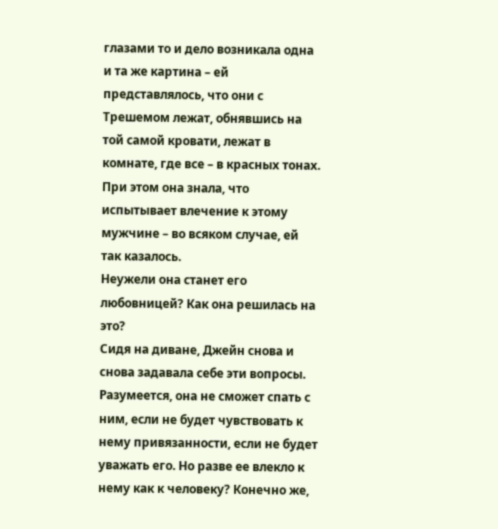глазами то и дело возникала одна и та же картина – ей представлялось, что они с Трешемом лежат, обнявшись на той самой кровати, лежат в комнате, где все – в красных тонах. При этом она знала, что испытывает влечение к этому мужчине – во всяком случае, ей так казалось.
Неужели она станет его любовницей? Как она решилась на это?
Сидя на диване, Джейн снова и снова задавала себе эти вопросы. Разумеется, она не сможет спать с ним, если не будет чувствовать к нему привязанности, если не будет уважать его. Но разве ее влекло к нему как к человеку? Конечно же,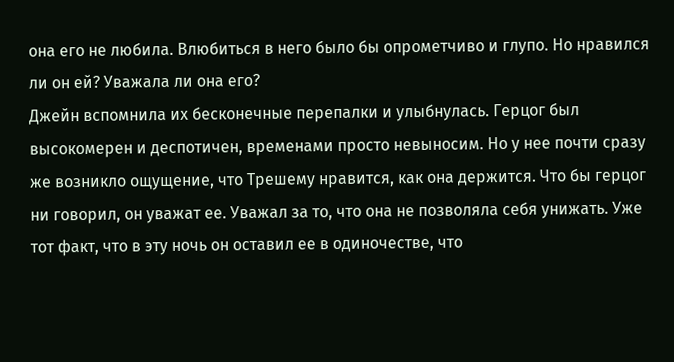она его не любила. Влюбиться в него было бы опрометчиво и глупо. Но нравился ли он ей? Уважала ли она его?
Джейн вспомнила их бесконечные перепалки и улыбнулась. Герцог был высокомерен и деспотичен, временами просто невыносим. Но у нее почти сразу же возникло ощущение, что Трешему нравится, как она держится. Что бы герцог ни говорил, он уважат ее. Уважал за то, что она не позволяла себя унижать. Уже тот факт, что в эту ночь он оставил ее в одиночестве, что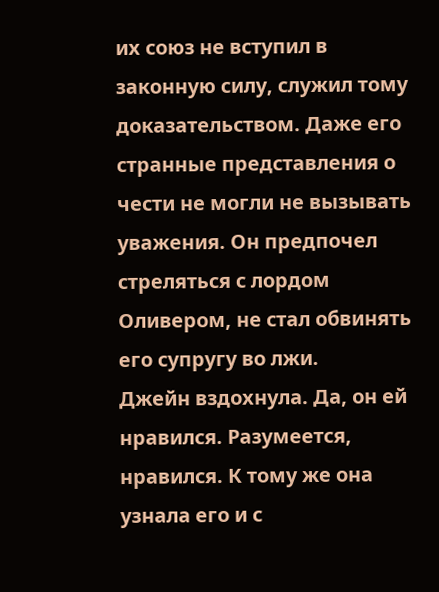их союз не вступил в законную силу, служил тому доказательством. Даже его странные представления о чести не могли не вызывать уважения. Он предпочел стреляться с лордом Оливером, не стал обвинять его супругу во лжи.
Джейн вздохнула. Да, он ей нравился. Разумеется, нравился. К тому же она узнала его и с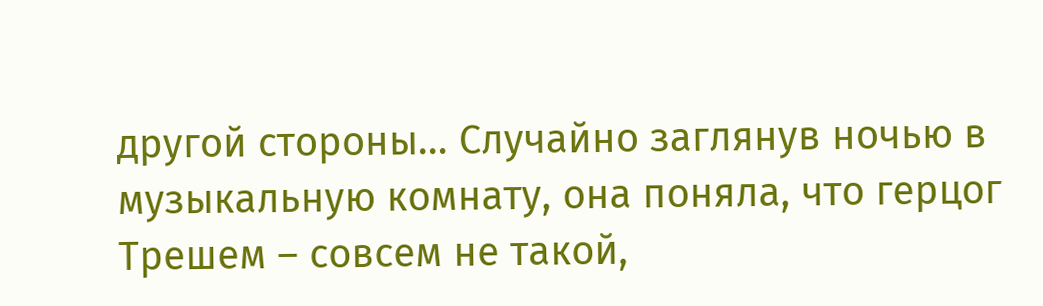другой стороны… Случайно заглянув ночью в музыкальную комнату, она поняла, что герцог Трешем – совсем не такой,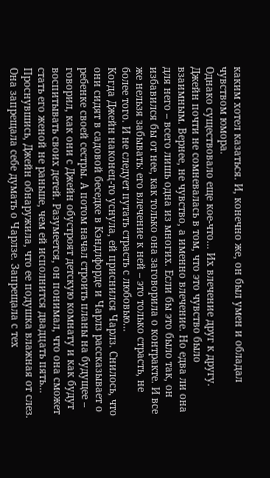каким хотел казаться. И, конечно же, он был умен и обладал чувством юмора.
Однако существовало еще кое-что… Их влечение друг к другу. Джейн почти не сомневалась в том, что это чувство было взаимным. Вернее, не чувство, а именно влечение. Но едва ли она для него – всего лишь одна из многих. Если бы это было так, он избавился бы от нее, как только она заговорила о контракте. И все же нельзя забывать: его влечение к ней – это только страсть, не более того. И не следует путать страсть с любовью…
Когда Джейн наконец-то уснула, ей приснился Чарлз. Снилось, что они сидят в садовой беседке в Кэндлфорде и Чарлз рассказывает о ребенке своей сестры. А потом начал строить планы на будущее – говорил, как они с Джейн обустроят детскую комнату и как будут воспитывать своих детей. Разумеется, он понимал, что она сможет стать его женой не раньше, чем ей исполнится двадцать пять…
Проснувшись, Джейн обнаружила, что ее подушка влажная от слез. Она запрещала себе думать о Чарлзе. Запрещала с тех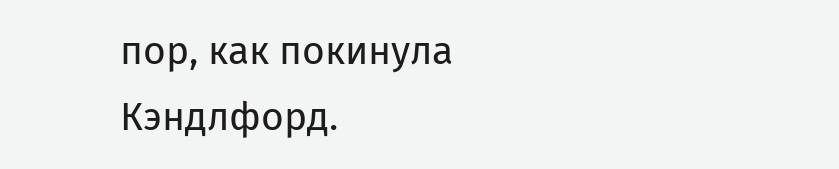пор, как покинула Кэндлфорд.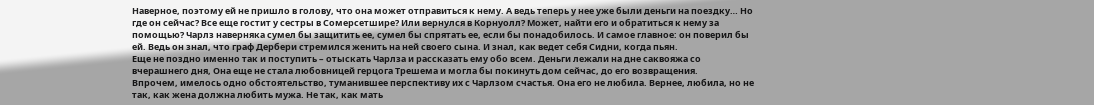Наверное, поэтому ей не пришло в голову, что она может отправиться к нему. А ведь теперь у нее уже были деньги на поездку… Но где он сейчас? Все еще гостит у сестры в Сомерсетшире? Или вернулся в Корнуолл? Может, найти его и обратиться к нему за помощью? Чарлз наверняка сумел бы защитить ее, сумел бы спрятать ее, если бы понадобилось. И самое главное: он поверил бы ей. Ведь он знал, что граф Дербери стремился женить на ней своего сына. И знал, как ведет себя Сидни, когда пьян.
Еще не поздно именно так и поступить – отыскать Чарлза и рассказать ему обо всем. Деньги лежали на дне саквояжа со вчерашнего дня, Она еще не стала любовницей герцога Трешема и могла бы покинуть дом сейчас, до его возвращения.
Впрочем, имелось одно обстоятельство, туманившее перспективу их с Чарлзом счастья. Она его не любила. Вернее, любила, но не так, как жена должна любить мужа. Не так, как мать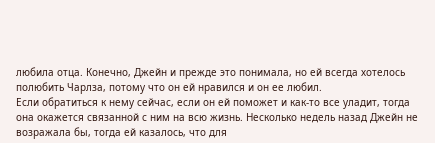любила отца. Конечно, Джейн и прежде это понимала, но ей всегда хотелось полюбить Чарлза, потому что он ей нравился и он ее любил.
Если обратиться к нему сейчас, если он ей поможет и как-то все уладит, тогда она окажется связанной с ним на всю жизнь. Несколько недель назад Джейн не возражала бы, тогда ей казалось, что для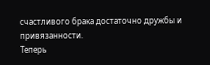счастливого брака достаточно дружбы и привязанности.
Теперь